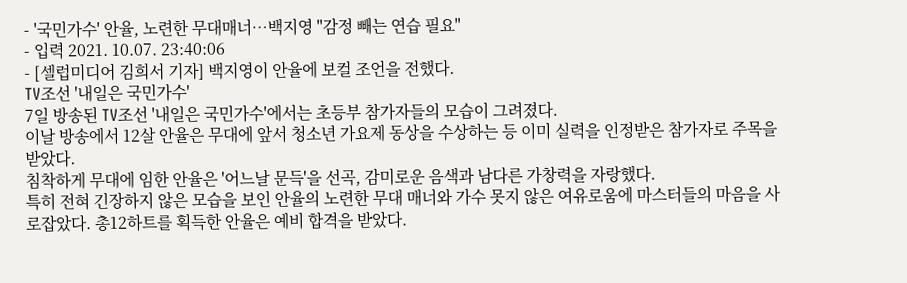- '국민가수' 안율, 노련한 무대매너…백지영 "감정 빼는 연습 필요"
- 입력 2021. 10.07. 23:40:06
- [셀럽미디어 김희서 기자] 백지영이 안율에 보컬 조언을 전했다.
TV조선 '내일은 국민가수'
7일 방송된 TV조선 '내일은 국민가수'에서는 초등부 참가자들의 모습이 그려졌다.
이날 방송에서 12살 안율은 무대에 앞서 청소년 가요제 동상을 수상하는 등 이미 실력을 인정받은 참가자로 주목을 받았다.
침착하게 무대에 임한 안율은 '어느날 문득'을 선곡, 감미로운 음색과 남다른 가창력을 자랑했다.
특히 전혀 긴장하지 않은 모습을 보인 안율의 노련한 무대 매너와 가수 못지 않은 여유로움에 마스터들의 마음을 사로잡았다. 총12하트를 획득한 안율은 예비 합격을 받았다.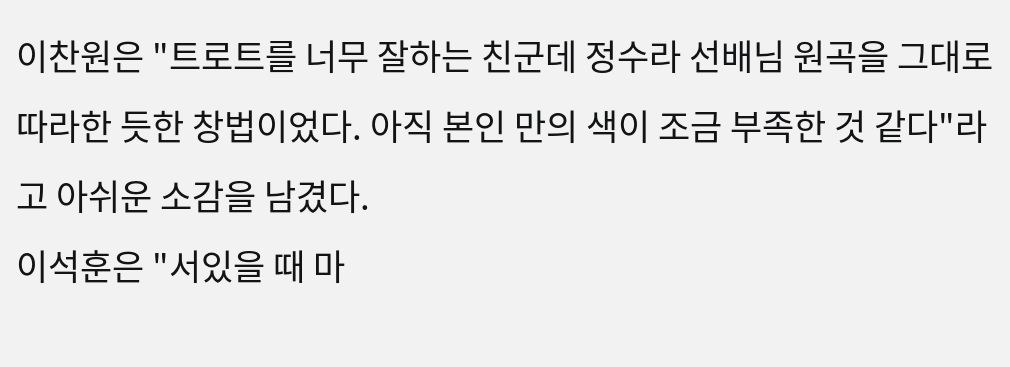이찬원은 "트로트를 너무 잘하는 친군데 정수라 선배님 원곡을 그대로 따라한 듯한 창법이었다. 아직 본인 만의 색이 조금 부족한 것 같다"라고 아쉬운 소감을 남겼다.
이석훈은 "서있을 때 마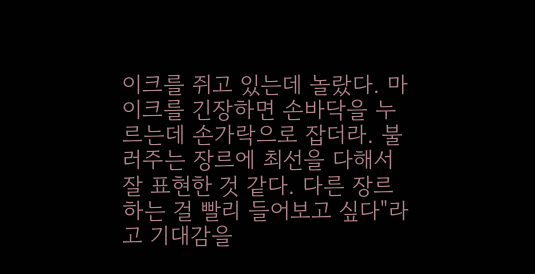이크를 쥐고 있는데 놀랐다. 마이크를 긴장하면 손바닥을 누르는데 손가락으로 잡더라. 불러주는 장르에 최선을 다해서 잘 표현한 것 같다. 다른 장르하는 걸 빨리 들어보고 싶다"라고 기대감을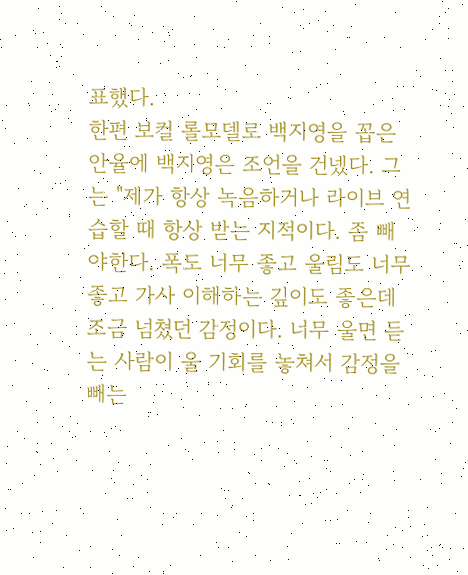표했다.
한편 보컬 롤모델로 백지영을 꼽은 안율에 백지영은 조언을 건넸다. 그는 "제가 항상 녹음하거나 라이브 연습할 때 항상 받는 지적이다. 좀 빼야한다. 폭도 너무 좋고 울림도 너무 좋고 가사 이해하는 깊이도 좋은데 조금 넘쳤던 감정이다. 너무 울면 듣는 사람이 울 기회를 놓쳐서 감정을 빼는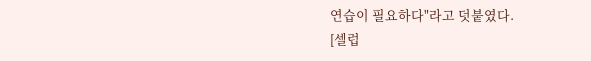연습이 필요하다"라고 덧붙였다.
[셀럽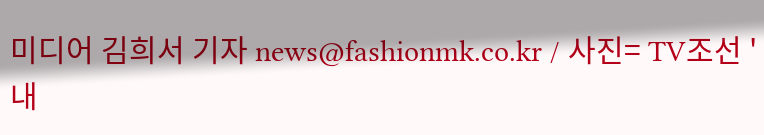미디어 김희서 기자 news@fashionmk.co.kr / 사진= TV조선 '내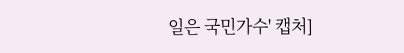일은 국민가수' 캡처]